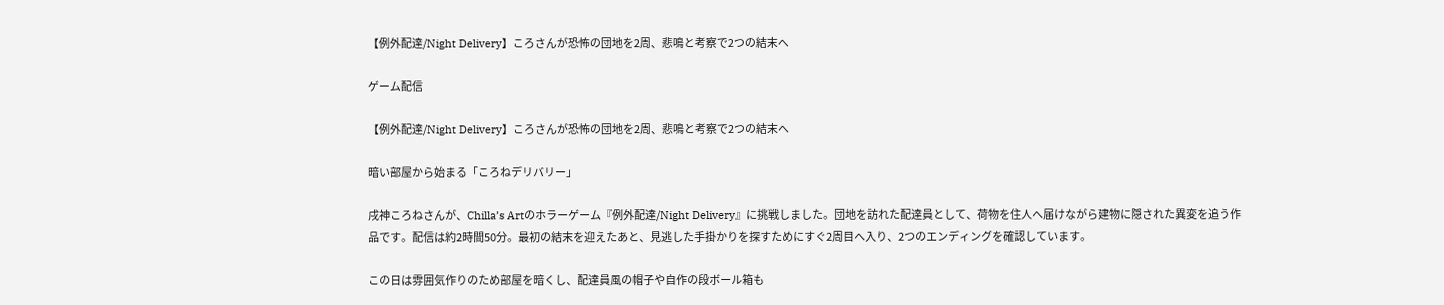【例外配達/Night Delivery】ころさんが恐怖の団地を2周、悲鳴と考察で2つの結末へ

ゲーム配信

【例外配達/Night Delivery】ころさんが恐怖の団地を2周、悲鳴と考察で2つの結末へ

暗い部屋から始まる「ころねデリバリー」

戌神ころねさんが、Chilla’s Artのホラーゲーム『例外配達/Night Delivery』に挑戦しました。団地を訪れた配達員として、荷物を住人へ届けながら建物に隠された異変を追う作品です。配信は約2時間50分。最初の結末を迎えたあと、見逃した手掛かりを探すためにすぐ2周目へ入り、2つのエンディングを確認しています。

この日は雰囲気作りのため部屋を暗くし、配達員風の帽子や自作の段ボール箱も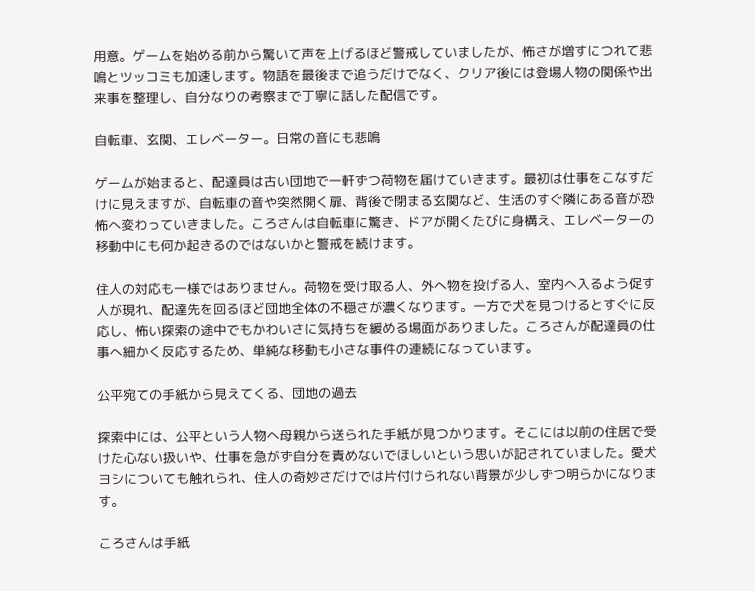用意。ゲームを始める前から驚いて声を上げるほど警戒していましたが、怖さが増すにつれて悲鳴とツッコミも加速します。物語を最後まで追うだけでなく、クリア後には登場人物の関係や出来事を整理し、自分なりの考察まで丁寧に話した配信です。

自転車、玄関、エレベーター。日常の音にも悲鳴

ゲームが始まると、配達員は古い団地で一軒ずつ荷物を届けていきます。最初は仕事をこなすだけに見えますが、自転車の音や突然開く扉、背後で閉まる玄関など、生活のすぐ隣にある音が恐怖へ変わっていきました。ころさんは自転車に驚き、ドアが開くたびに身構え、エレベーターの移動中にも何か起きるのではないかと警戒を続けます。

住人の対応も一様ではありません。荷物を受け取る人、外へ物を投げる人、室内へ入るよう促す人が現れ、配達先を回るほど団地全体の不穏さが濃くなります。一方で犬を見つけるとすぐに反応し、怖い探索の途中でもかわいさに気持ちを緩める場面がありました。ころさんが配達員の仕事へ細かく反応するため、単純な移動も小さな事件の連続になっています。

公平宛ての手紙から見えてくる、団地の過去

探索中には、公平という人物へ母親から送られた手紙が見つかります。そこには以前の住居で受けた心ない扱いや、仕事を急がず自分を責めないでほしいという思いが記されていました。愛犬ヨシについても触れられ、住人の奇妙さだけでは片付けられない背景が少しずつ明らかになります。

ころさんは手紙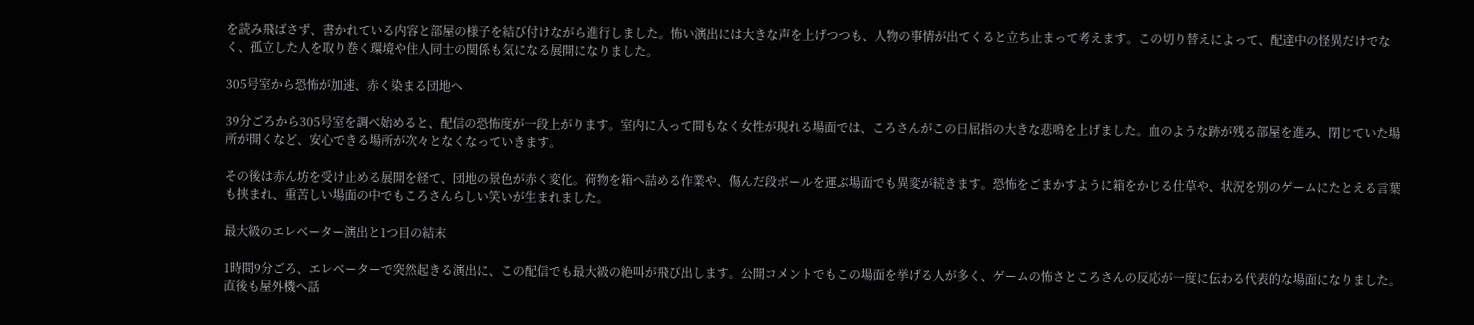を読み飛ばさず、書かれている内容と部屋の様子を結び付けながら進行しました。怖い演出には大きな声を上げつつも、人物の事情が出てくると立ち止まって考えます。この切り替えによって、配達中の怪異だけでなく、孤立した人を取り巻く環境や住人同士の関係も気になる展開になりました。

305号室から恐怖が加速、赤く染まる団地へ

39分ごろから305号室を調べ始めると、配信の恐怖度が一段上がります。室内に入って間もなく女性が現れる場面では、ころさんがこの日屈指の大きな悲鳴を上げました。血のような跡が残る部屋を進み、閉じていた場所が開くなど、安心できる場所が次々となくなっていきます。

その後は赤ん坊を受け止める展開を経て、団地の景色が赤く変化。荷物を箱へ詰める作業や、傷んだ段ボールを運ぶ場面でも異変が続きます。恐怖をごまかすように箱をかじる仕草や、状況を別のゲームにたとえる言葉も挟まれ、重苦しい場面の中でもころさんらしい笑いが生まれました。

最大級のエレベーター演出と1つ目の結末

1時間9分ごろ、エレベーターで突然起きる演出に、この配信でも最大級の絶叫が飛び出します。公開コメントでもこの場面を挙げる人が多く、ゲームの怖さところさんの反応が一度に伝わる代表的な場面になりました。直後も屋外機へ話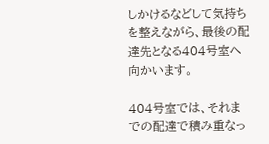しかけるなどして気持ちを整えながら、最後の配達先となる404号室へ向かいます。

404号室では、それまでの配達で積み重なっ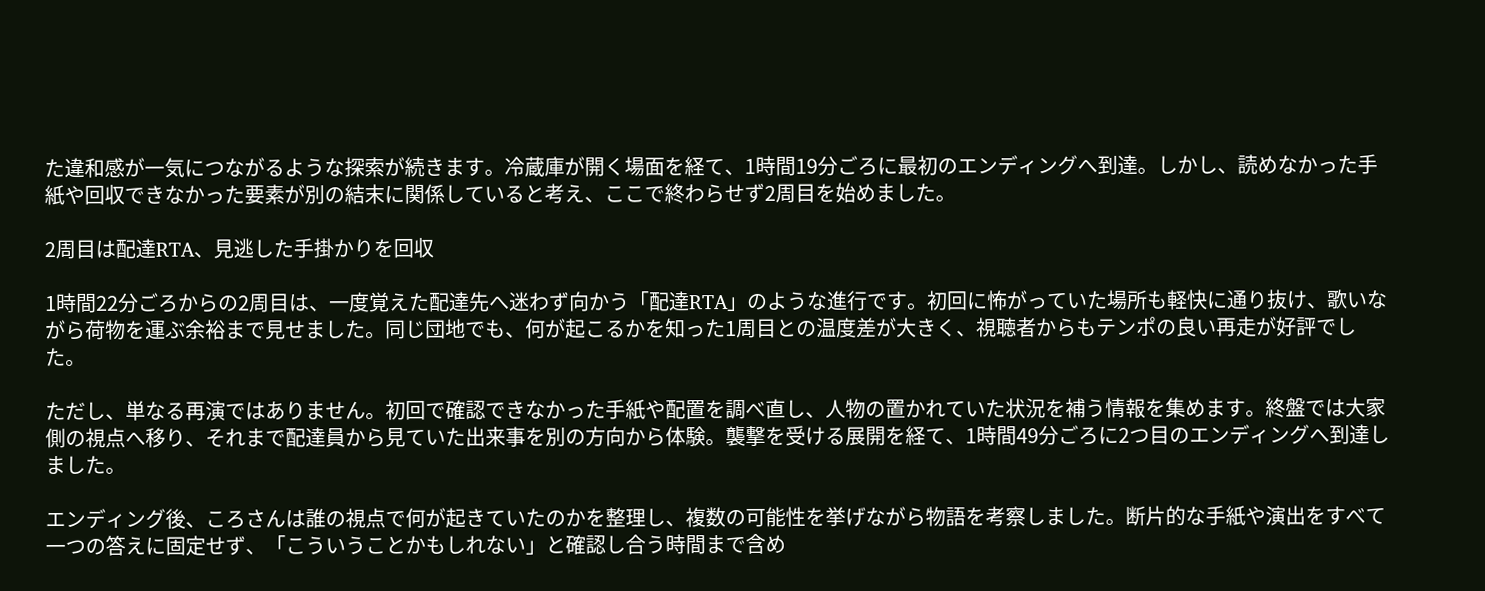た違和感が一気につながるような探索が続きます。冷蔵庫が開く場面を経て、1時間19分ごろに最初のエンディングへ到達。しかし、読めなかった手紙や回収できなかった要素が別の結末に関係していると考え、ここで終わらせず2周目を始めました。

2周目は配達RTA、見逃した手掛かりを回収

1時間22分ごろからの2周目は、一度覚えた配達先へ迷わず向かう「配達RTA」のような進行です。初回に怖がっていた場所も軽快に通り抜け、歌いながら荷物を運ぶ余裕まで見せました。同じ団地でも、何が起こるかを知った1周目との温度差が大きく、視聴者からもテンポの良い再走が好評でした。

ただし、単なる再演ではありません。初回で確認できなかった手紙や配置を調べ直し、人物の置かれていた状況を補う情報を集めます。終盤では大家側の視点へ移り、それまで配達員から見ていた出来事を別の方向から体験。襲撃を受ける展開を経て、1時間49分ごろに2つ目のエンディングへ到達しました。

エンディング後、ころさんは誰の視点で何が起きていたのかを整理し、複数の可能性を挙げながら物語を考察しました。断片的な手紙や演出をすべて一つの答えに固定せず、「こういうことかもしれない」と確認し合う時間まで含め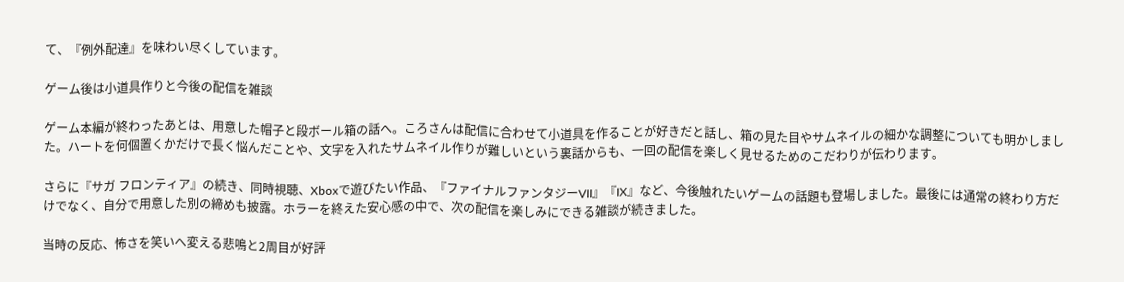て、『例外配達』を味わい尽くしています。

ゲーム後は小道具作りと今後の配信を雑談

ゲーム本編が終わったあとは、用意した帽子と段ボール箱の話へ。ころさんは配信に合わせて小道具を作ることが好きだと話し、箱の見た目やサムネイルの細かな調整についても明かしました。ハートを何個置くかだけで長く悩んだことや、文字を入れたサムネイル作りが難しいという裏話からも、一回の配信を楽しく見せるためのこだわりが伝わります。

さらに『サガ フロンティア』の続き、同時視聴、Xboxで遊びたい作品、『ファイナルファンタジーVII』『IX』など、今後触れたいゲームの話題も登場しました。最後には通常の終わり方だけでなく、自分で用意した別の締めも披露。ホラーを終えた安心感の中で、次の配信を楽しみにできる雑談が続きました。

当時の反応、怖さを笑いへ変える悲鳴と2周目が好評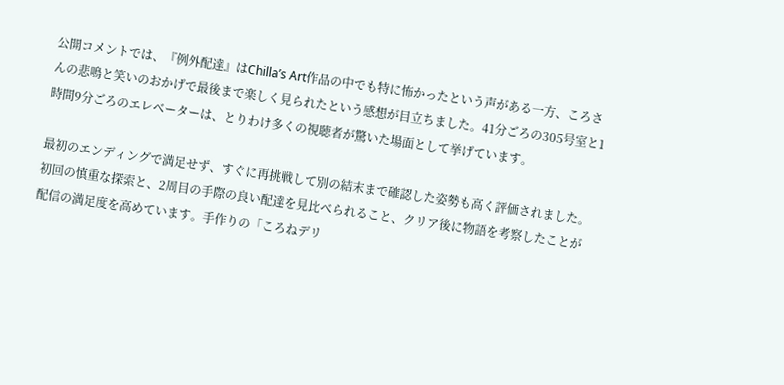公開コメントでは、『例外配達』はChilla’s Art作品の中でも特に怖かったという声がある一方、ころさんの悲鳴と笑いのおかげで最後まで楽しく見られたという感想が目立ちました。41分ごろの305号室と1時間9分ごろのエレベーターは、とりわけ多くの視聴者が驚いた場面として挙げています。

最初のエンディングで満足せず、すぐに再挑戦して別の結末まで確認した姿勢も高く評価されました。初回の慎重な探索と、2周目の手際の良い配達を見比べられること、クリア後に物語を考察したことが配信の満足度を高めています。手作りの「ころねデリ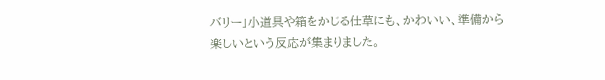バリー」小道具や箱をかじる仕草にも、かわいい、準備から楽しいという反応が集まりました。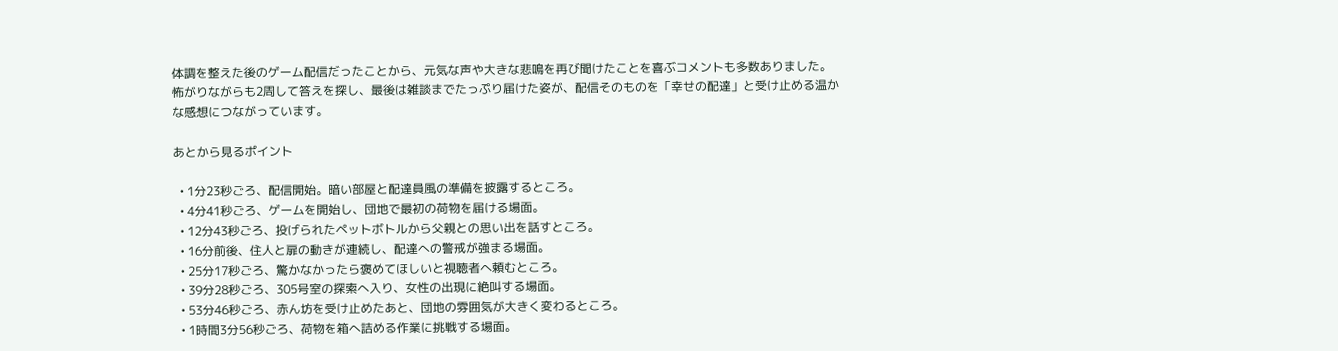体調を整えた後のゲーム配信だったことから、元気な声や大きな悲鳴を再び聞けたことを喜ぶコメントも多数ありました。怖がりながらも2周して答えを探し、最後は雑談までたっぷり届けた姿が、配信そのものを「幸せの配達」と受け止める温かな感想につながっています。

あとから見るポイント

  • 1分23秒ごろ、配信開始。暗い部屋と配達員風の準備を披露するところ。
  • 4分41秒ごろ、ゲームを開始し、団地で最初の荷物を届ける場面。
  • 12分43秒ごろ、投げられたペットボトルから父親との思い出を話すところ。
  • 16分前後、住人と扉の動きが連続し、配達への警戒が強まる場面。
  • 25分17秒ごろ、驚かなかったら褒めてほしいと視聴者へ頼むところ。
  • 39分28秒ごろ、305号室の探索へ入り、女性の出現に絶叫する場面。
  • 53分46秒ごろ、赤ん坊を受け止めたあと、団地の雰囲気が大きく変わるところ。
  • 1時間3分56秒ごろ、荷物を箱へ詰める作業に挑戦する場面。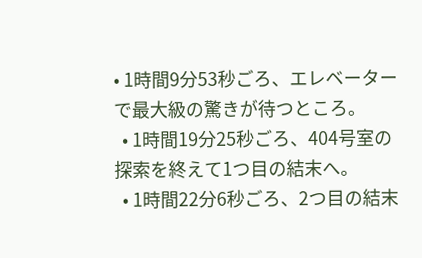• 1時間9分53秒ごろ、エレベーターで最大級の驚きが待つところ。
  • 1時間19分25秒ごろ、404号室の探索を終えて1つ目の結末へ。
  • 1時間22分6秒ごろ、2つ目の結末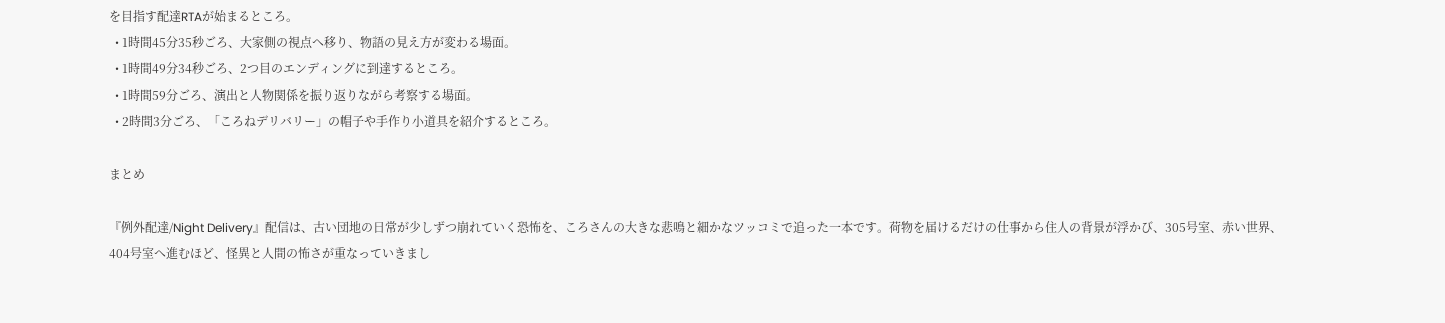を目指す配達RTAが始まるところ。
  • 1時間45分35秒ごろ、大家側の視点へ移り、物語の見え方が変わる場面。
  • 1時間49分34秒ごろ、2つ目のエンディングに到達するところ。
  • 1時間59分ごろ、演出と人物関係を振り返りながら考察する場面。
  • 2時間3分ごろ、「ころねデリバリー」の帽子や手作り小道具を紹介するところ。

まとめ

『例外配達/Night Delivery』配信は、古い団地の日常が少しずつ崩れていく恐怖を、ころさんの大きな悲鳴と細かなツッコミで追った一本です。荷物を届けるだけの仕事から住人の背景が浮かび、305号室、赤い世界、404号室へ進むほど、怪異と人間の怖さが重なっていきまし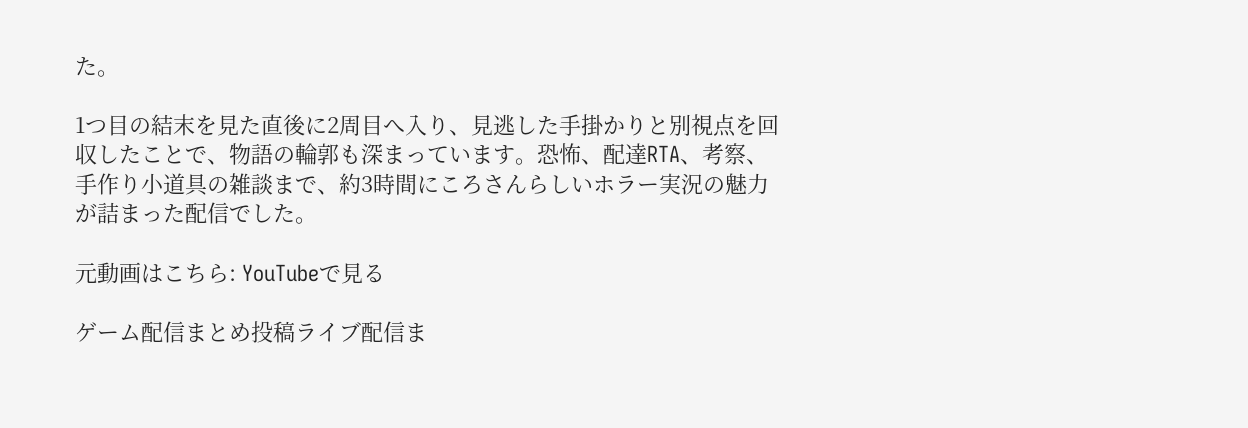た。

1つ目の結末を見た直後に2周目へ入り、見逃した手掛かりと別視点を回収したことで、物語の輪郭も深まっています。恐怖、配達RTA、考察、手作り小道具の雑談まで、約3時間にころさんらしいホラー実況の魅力が詰まった配信でした。

元動画はこちら: YouTubeで見る

ゲーム配信まとめ投稿ライブ配信ま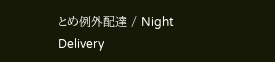とめ例外配達 / Night Delivery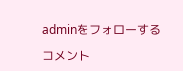adminをフォローする

コメント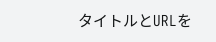タイトルとURLを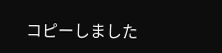コピーしました